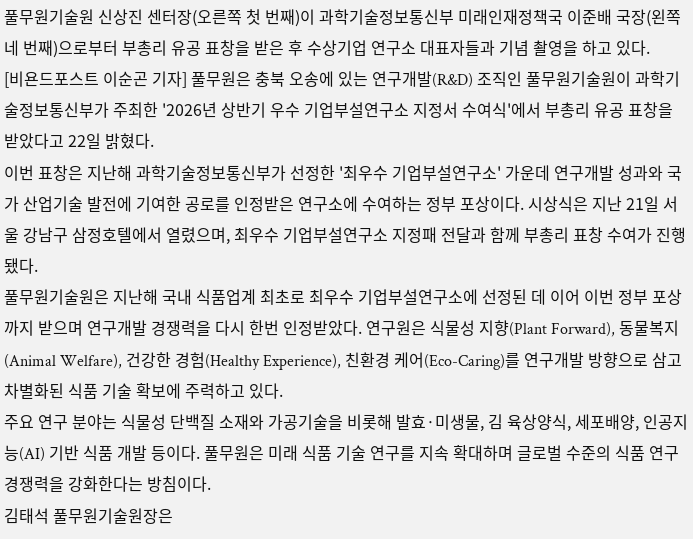풀무원기술원 신상진 센터장(오른쪽 첫 번째)이 과학기술정보통신부 미래인재정책국 이준배 국장(왼쪽 네 번째)으로부터 부총리 유공 표창을 받은 후 수상기업 연구소 대표자들과 기념 촬영을 하고 있다.
[비욘드포스트 이순곤 기자] 풀무원은 충북 오송에 있는 연구개발(R&D) 조직인 풀무원기술원이 과학기술정보통신부가 주최한 '2026년 상반기 우수 기업부설연구소 지정서 수여식'에서 부총리 유공 표창을 받았다고 22일 밝혔다.
이번 표창은 지난해 과학기술정보통신부가 선정한 '최우수 기업부설연구소' 가운데 연구개발 성과와 국가 산업기술 발전에 기여한 공로를 인정받은 연구소에 수여하는 정부 포상이다. 시상식은 지난 21일 서울 강남구 삼정호텔에서 열렸으며, 최우수 기업부설연구소 지정패 전달과 함께 부총리 표창 수여가 진행됐다.
풀무원기술원은 지난해 국내 식품업계 최초로 최우수 기업부설연구소에 선정된 데 이어 이번 정부 포상까지 받으며 연구개발 경쟁력을 다시 한번 인정받았다. 연구원은 식물성 지향(Plant Forward), 동물복지(Animal Welfare), 건강한 경험(Healthy Experience), 친환경 케어(Eco-Caring)를 연구개발 방향으로 삼고 차별화된 식품 기술 확보에 주력하고 있다.
주요 연구 분야는 식물성 단백질 소재와 가공기술을 비롯해 발효·미생물, 김 육상양식, 세포배양, 인공지능(AI) 기반 식품 개발 등이다. 풀무원은 미래 식품 기술 연구를 지속 확대하며 글로벌 수준의 식품 연구 경쟁력을 강화한다는 방침이다.
김태석 풀무원기술원장은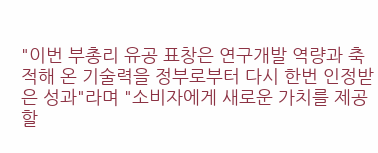"이번 부총리 유공 표창은 연구개발 역량과 축적해 온 기술력을 정부로부터 다시 한번 인정받은 성과"라며 "소비자에게 새로운 가치를 제공할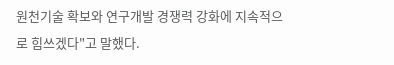원천기술 확보와 연구개발 경쟁력 강화에 지속적으로 힘쓰겠다"고 말했다.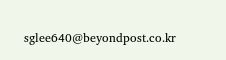sglee640@beyondpost.co.kr